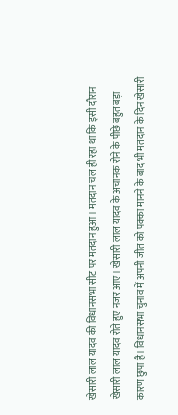खेसारी लाल यादव की विधानसभा सीट पर मतदान हुआ। मतदान चल ही रहा था कि इसी दौरान खेसारी लाल यादव रोते हुए नजर आए। खेसारी लाल यादव के अचानक रोने के पीछे बहुत बड़ा कारण छुपा है। विधानसभा चुनाव में अपनी जीत को पक्का मानने के बाद भी मतदान के दिन खेसारी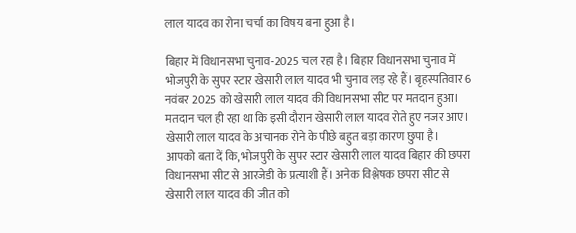लाल यादव का रोना चर्चा का विषय बना हुआ है।

बिहार में विधानसभा चुनाव-2025 चल रहा है। बिहार विधानसभा चुनाव में भोजपुरी के सुपर स्टार खेसारी लाल यादव भी चुनाव लड़ रहे हैं। बृहस्पतिवार 6 नवंबर 2025 को खेसारी लाल यादव की विधानसभा सीट पर मतदान हुआ। मतदान चल ही रहा था कि इसी दौरान खेसारी लाल यादव रोते हुए नजर आए। खेसारी लाल यादव के अचानक रोने के पीछे बहुत बड़ा कारण छुपा है।
आपको बता दें कि, भोजपुरी के सुपर स्टार खेसारी लाल यादव बिहार की छपरा विधानसभा सीट से आरजेडी के प्रत्याशी हैं। अनेक विश्लेषक छपरा सीट से खेसारी लाल यादव की जीत को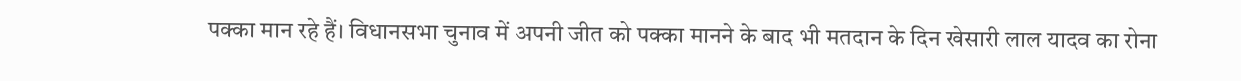पक्का मान रहे हैं। विधानसभा चुनाव में अपनी जीत को पक्का मानने के बाद भी मतदान के दिन खेसारी लाल यादव का रोना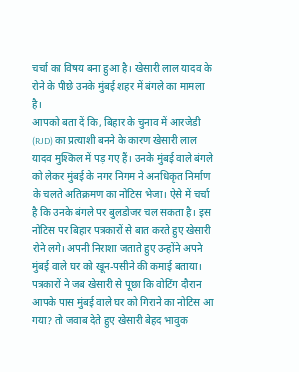चर्चा का विषय बना हुआ है। खेसारी लाल यादव के रोने के पीछे उनके मुंबई शहर में बंगले का मामला है।
आपको बता दें कि, बिहार के चुनाव में आरजेडी (RJD) का प्रत्याशी बनने के कारण खेसारी लाल यादव मुश्किल में पड़ गए हैं। उनके मुंबई वाले बंगले को लेकर मुंबई के नगर निगम ने अनधिकृत निर्माण के चलते अतिक्रमण का नोटिस भेजा। ऐसे में चर्चा है कि उनके बंगले पर बुलडोजर चल सकता है। इस नोटिस पर बिहार पत्रकारों से बात करते हुए खेसारी रोने लगे। अपनी निराशा जताते हुए उन्होंने अपने मुंबई वाले घर को खून-पसीने की कमाई बताया। पत्रकारों ने जब खेसारी से पूछा कि वोटिंग दौरान आपके पास मुंबई वाले घर को गिराने का नोटिस आ गया? तो जवाब देते हुए खेसारी बेहद भावुक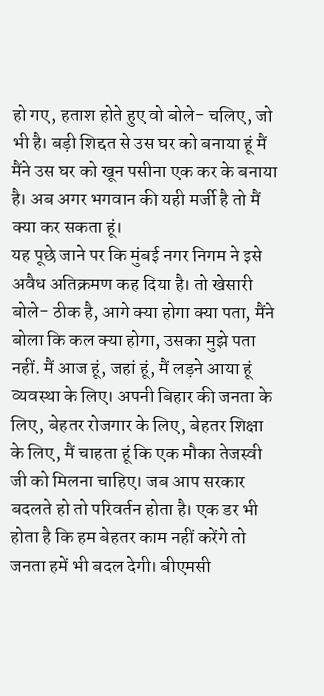हो गए, हताश होते हुए वो बोले- चलिए, जो भी है। बड़ी शिद्दत से उस घर को बनाया हूं मैं मैंने उस घर को खून पसीना एक कर के बनाया है। अब अगर भगवान की यही मर्जी है तो मैं क्या कर सकता हूं।
यह पूछे जाने पर कि मुंबई नगर निगम ने इसे अवैध अतिक्रमण कह दिया है। तो खेसारी बोले- ठीक है, आगे क्या होगा क्या पता, मैंने बोला कि कल क्या होगा, उसका मुझे पता नहीं. मैं आज हूं, जहां हूं, मैं लड़ने आया हूं व्यवस्था के लिए। अपनी बिहार की जनता के लिए, बेहतर रोजगार के लिए, बेहतर शिक्षा के लिए, मैं चाहता हूं कि एक मौका तेजस्वी जी को मिलना चाहिए। जब आप सरकार बदलते हो तो परिवर्तन होता है। एक डर भी होता है कि हम बेहतर काम नहीं करेंगे तो जनता हमें भी बदल देगी। बीएमसी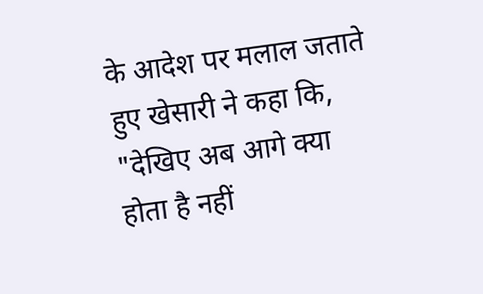के आदेश पर मलाल जताते हुए खेसारी ने कहा कि, "देखिए अब आगे क्या होता है नहीं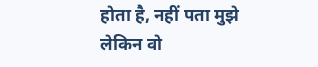होता है, नहीं पता मुझे लेकिन वो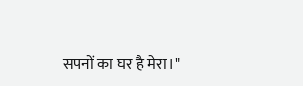सपनों का घर है मेरा।"